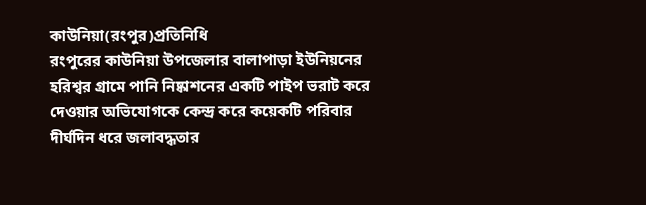কাউনিয়া(রংপুর)প্রতিনিধি
রংপুরের কাউনিয়া উপজেলার বালাপাড়া ইউনিয়নের হরিশ্বর গ্রামে পানি নিষ্কাশনের একটি পাইপ ভরাট করে দেওয়ার অভিযোগকে কেন্দ্র করে কয়েকটি পরিবার দীর্ঘদিন ধরে জলাবদ্ধতার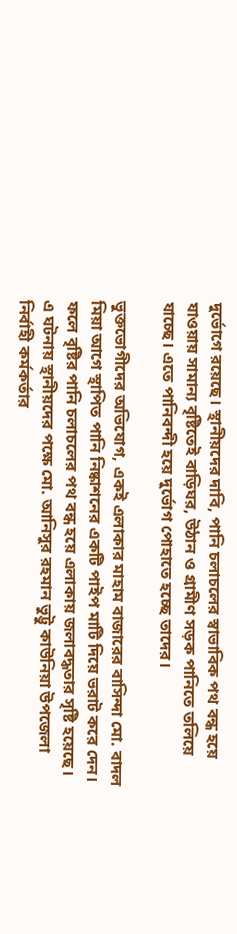দুর্ভোগে রয়েছে। স্থানীয়দের দাবি, পানি চলাচলের স্বাভাবিক পথ বন্ধ হয়ে যাওয়ায় সামান্য বৃষ্টিতেই বাড়িঘর, উঠান ও গ্রামীণ সড়ক পানিতে তলিয়ে যাচ্ছে। এতে পানিবন্দী হয়ে দুর্ভোগ পোহাতে হচ্ছে তাদের।

ভুক্তভোগীদের অভিযোগ, একই এলাকার মাহাম বাজারের বাসিন্দা মো. বাদল মিয়া আগে স্থাপিত পানি নিষ্কাশনের একটি পাইপ মাটি দিয়ে ভরাট করে দেন। ফলে বৃষ্টির পানি চলাচলের পথ বন্ধ হয়ে এলাকায় জলাবদ্ধতার সৃষ্টি হয়েছে।
এ ঘটনায় স্থানীয়দের পক্ষে মো. আনিসুর রহমান ভুট্টু কাউনিয়া উপজেলা নির্বাহী কর্মকর্তার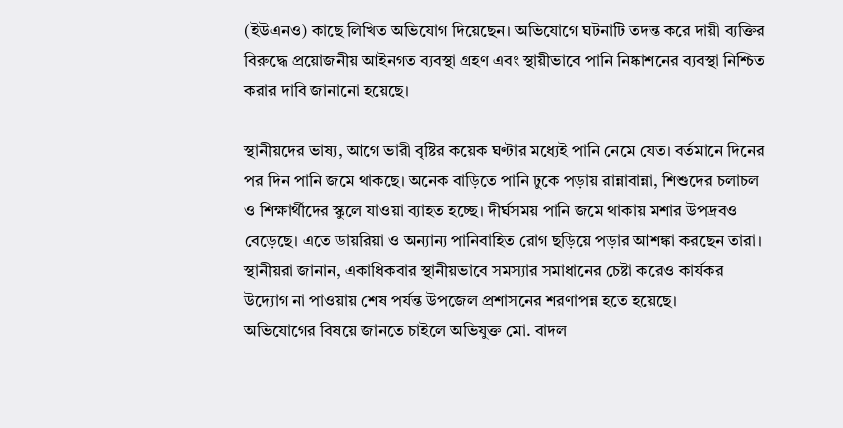(ইউএনও) কাছে লিখিত অভিযোগ দিয়েছেন। অভিযোগে ঘটনাটি তদন্ত করে দায়ী ব্যক্তির বিরুদ্ধে প্রয়োজনীয় আইনগত ব্যবস্থা গ্রহণ এবং স্থায়ীভাবে পানি নিষ্কাশনের ব্যবস্থা নিশ্চিত করার দাবি জানানো হয়েছে।

স্থানীয়দের ভাষ্য, আগে ভারী বৃষ্টির কয়েক ঘণ্টার মধ্যেই পানি নেমে যেত। বর্তমানে দিনের পর দিন পানি জমে থাকছে। অনেক বাড়িতে পানি ঢুকে পড়ায় রান্নাবান্না, শিশুদের চলাচল ও শিক্ষার্থীদের স্কুলে যাওয়া ব্যাহত হচ্ছে। দীর্ঘসময় পানি জমে থাকায় মশার উপদ্রবও বেড়েছে। এতে ডায়রিয়া ও অন্যান্য পানিবাহিত রোগ ছড়িয়ে পড়ার আশঙ্কা করছেন তারা।
স্থানীয়রা জানান, একাধিকবার স্থানীয়ভাবে সমস্যার সমাধানের চেষ্টা করেও কার্যকর উদ্যোগ না পাওয়ায় শেষ পর্যন্ত উপজেল প্রশাসনের শরণাপন্ন হতে হয়েছে।
অভিযোগের বিষয়ে জানতে চাইলে অভিযুক্ত মো. বাদল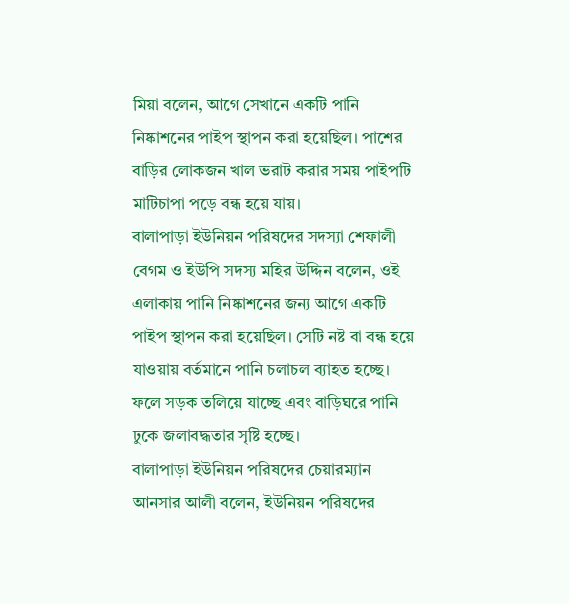মিয়া বলেন, আগে সেখানে একটি পানি নিষ্কাশনের পাইপ স্থাপন করা হয়েছিল। পাশের বাড়ির লোকজন খাল ভরাট করার সময় পাইপটি মাটিচাপা পড়ে বন্ধ হয়ে যায়।
বালাপাড়া ইউনিয়ন পরিষদের সদস্যা শেফালী বেগম ও ইউপি সদস্য মহির উদ্দিন বলেন, ওই এলাকায় পানি নিষ্কাশনের জন্য আগে একটি পাইপ স্থাপন করা হয়েছিল। সেটি নষ্ট বা বন্ধ হয়ে যাওয়ায় বর্তমানে পানি চলাচল ব্যাহত হচ্ছে। ফলে সড়ক তলিয়ে যাচ্ছে এবং বাড়িঘরে পানি ঢুকে জলাবদ্ধতার সৃষ্টি হচ্ছে।
বালাপাড়া ইউনিয়ন পরিষদের চেয়ারম্যান আনসার আলী বলেন, ইউনিয়ন পরিষদের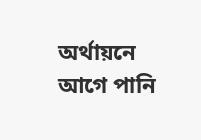অর্থায়নে আগে পানি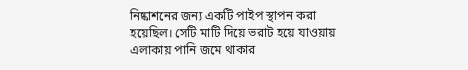নিষ্কাশনের জন্য একটি পাইপ স্থাপন করা হয়েছিল। সেটি মাটি দিয়ে ভরাট হয়ে যাওয়ায় এলাকায় পানি জমে থাকার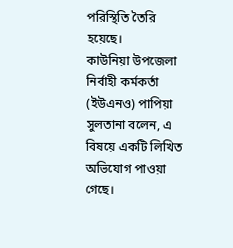পরিস্থিতি তৈরি হয়েছে।
কাউনিয়া উপজেলা নির্বাহী কর্মকর্তা (ইউএনও) পাপিয়া সুলতানা বলেন, এ বিষয়ে একটি লিখিত অভিযোগ পাওয়া গেছে।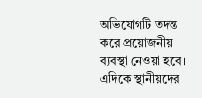অভিযোগটি তদন্ত করে প্রয়োজনীয় ব্যবস্থা নেওয়া হবে।
এদিকে স্থানীয়দের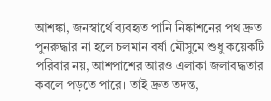আশঙ্কা, জনস্বার্থে ব্যবহৃত পানি নিষ্কাশনের পথ দ্রুত পুনরুদ্ধার না হলে চলমান বর্ষা মৌসুমে শুধু কয়েকটি পরিবার নয়, আশপাশের আরও এলাকা জলাবদ্ধতার কবলে পড়তে পারে। তাই দ্রুত তদন্ত,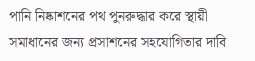পানি নিষ্কাশনের পথ পুনরুদ্ধার করে স্থায়ী সমাধানের জন্য প্রসাশনের সহযোগিতার দাবি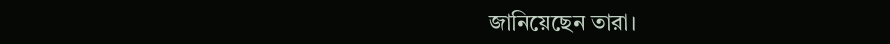জানিয়েছেন তারা।